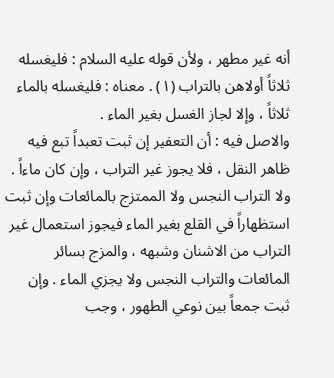أنه غير مطهر ، ولأن قوله عليه السلام : فليغسله ثلاثاً أولاهن بالتراب (١) . معناه : فليغسله بالماء ثلاثاً ، وإلا لجاز الغسل بغير الماء .
والاصل فيه : أن التعفير إن ثبت تعبداً تبع فيه ظاهر النقل ، فلا يجوز غير التراب ، وإن كان ماءاً . ولا التراب النجس ولا الممتزج بالمائعات وإن ثبت استظهاراً في القلع بغير الماء فيجوز استعمال غير التراب من الاشنان وشبهه ، والمزج بسائر المائعات والتراب النجس ولا يجزي الماء . وإن ثبت جمعاً بين نوعي الطهور ، وجب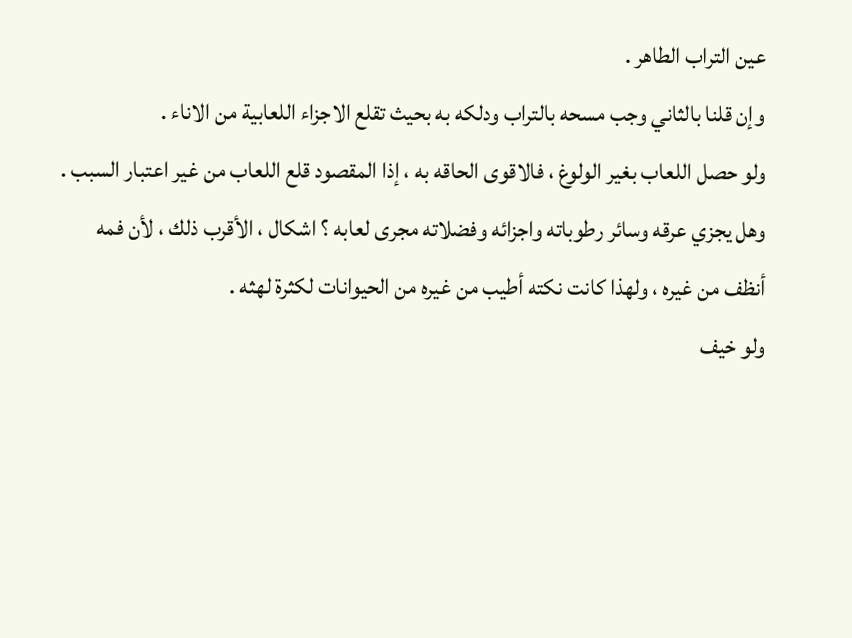عين التراب الطاهر .
وإن قلنا بالثاني وجب مسحه بالتراب ودلكه به بحيث تقلع الاجزاء اللعابية من الاناء .
ولو حصل اللعاب بغير الولوغ ، فالاقوى الحاقه به ، إذا المقصود قلع اللعاب من غير اعتبار السبب .
وهل يجزي عرقه وسائر رطوباته واجزائه وفضلاته مجرى لعابه ؟ اشكال ، الأقرب ذلك ، لأن فمه أنظف من غيره ، ولهذا كانت نكته أطيب من غيره من الحيوانات لكثرة لهثه .
ولو خيف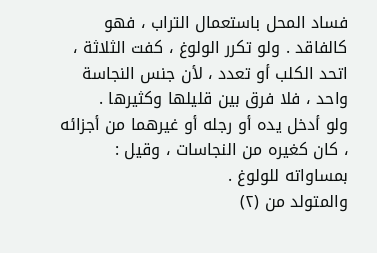فساد المحل باستعمال التراب ، فهو كالفاقد . ولو تكرر الولوغ ، كفت الثلاثة ، اتحد الكلب أو تعدد ، لأن جنس النجاسة واحد ، فلا فرق بين قليلها وكثيرها .
ولو أدخل يده أو رجله أو غيرهما من أجزائه ، كان كغيره من النجاسات ، وقيل : بمساواته للولوغ .
والمتولد من (٢)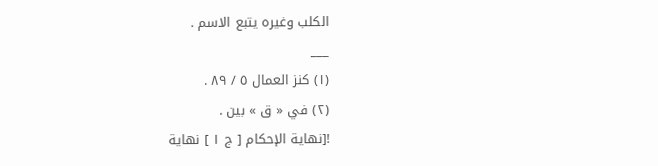الكلب وغيره يتبع الاسم .
___
(١) كنز العمال ٥ / ٨٩ .
(٢) في « ق » بين .
![نهاية الإحكام [ ج ١ ] نهاية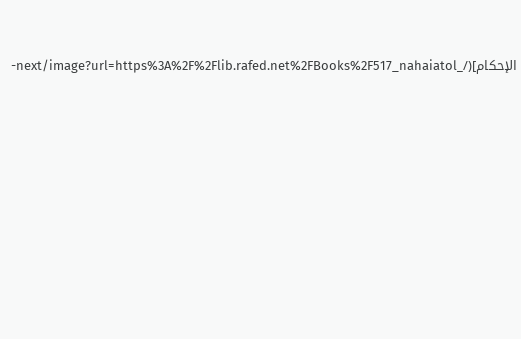الإحكام](/_next/image?url=https%3A%2F%2Flib.rafed.net%2FBooks%2F517_nahaiatol-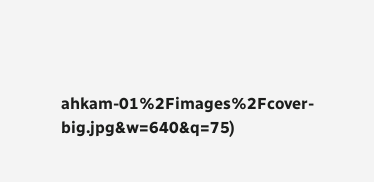ahkam-01%2Fimages%2Fcover-big.jpg&w=640&q=75)